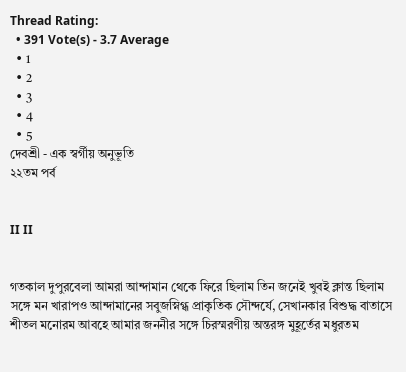Thread Rating:
  • 391 Vote(s) - 3.7 Average
  • 1
  • 2
  • 3
  • 4
  • 5
দেবশ্রী - এক স্বর্গীয় অনুভূতি
২২তম পর্ব


II II


গতকাল দুপুরবেলা আমরা আন্দামান থেকে ফিরে ছিলাম তিন জনেই খুবই ক্লান্ত ছিলাম সঙ্গে মন খারাপও আন্দামানের সবুজস্নিগ্ধ প্রাকৃতিক সৌন্দর্যে, সেখানকার বিশুদ্ধ বাতাসে শীতল মনোরম আবহে আমার জননীর সঙ্গে চিরস্মরণীয় অন্তরঙ্গ মুহূর্তের মধুরতম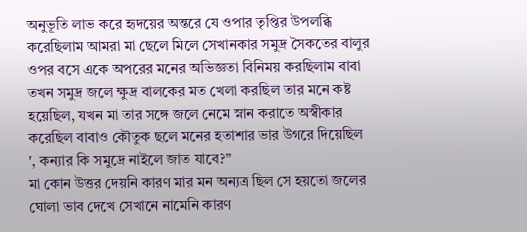অনুভূতি লাভ করে হৃদয়ের অন্তরে যে ওপার তৃপ্তির উপলব্ধি করেছিলাম আমরা মা ছেলে মিলে সেখানকার সমুদ্র সৈকতের বালুর ওপর বসে একে অপরের মনের অভিজ্ঞতা বিনিময় করছিলাম বাবা তখন সমুদ্র জলে ক্ষুদ্র বালকের মত খেলা করছিল তার মনে কষ্ট হয়েছিল, যখন মা তার সঙ্গে জলে নেমে স্নান করাতে অস্বীকার করেছিল বাবাও কৌতুক ছলে মনের হতাশার ভার উগরে দিয়েছিল
', কন্যার কি সমুদ্রে নাইলে জাত যাবে?”
মা কোন উত্তর দেয়নি কারণ মার মন অন্যত্র ছিল সে হয়তো জলের ঘোলা ভাব দেখে সেখানে নামেনি কারণ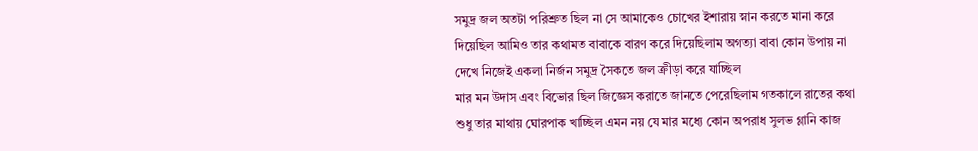সমুদ্র জল অতটা পরিশ্রুত ছিল না সে আমাকেও চোখের ইশারায় স্নান করতে মানা করে দিয়েছিল আমিও তার কথামত বাবাকে বারণ করে দিয়েছিলাম অগত্যা বাবা কোন উপায় না দেখে নিজেই একলা নির্জন সমুদ্র সৈকতে জল ক্রীড়া করে যাচ্ছিল
মার মন উদাস এবং বিভোর ছিল জিজ্ঞেস করাতে জানতে পেরেছিলাম গতকালে রাতের কথা শুধু তার মাথায় ঘোরপাক খাচ্ছিল এমন নয় যে মার মধ্যে কোন অপরাধ সুলভ গ্লানি কাজ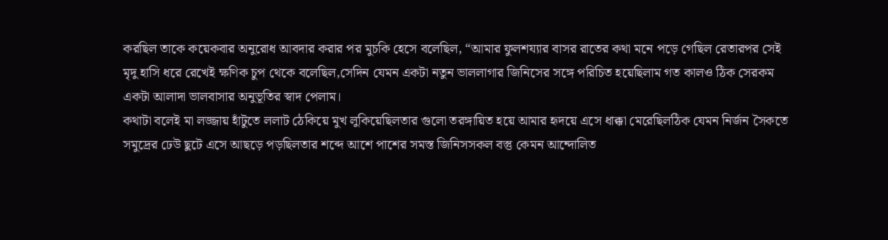করছিল তাকে কয়েকবার অনুরোধ আবদার করার পর মুচকি হেসে বলেছিল, “আমার ফুলশয্যার বাসর রাতের কথা মনে পড়ে গেছিল রেতারপর সেই মৃদু হাসি ধরে রেখেই ক্ষণিক চুপ থেকে বলেছিল,সেদিন যেমন একটা নতুন ভাললাগার জিনিসের সঙ্গে পরিচিত হয়েছিলাম গত কালও ঠিক সেরকম একটা আলাদা ভালবাসার অনুভূতির স্বাদ পেলাম।
কথাটা বলেই মা লজ্জায় হাঁটুতে ললাট ঠেকিয়ে মুখ লুকিয়েছিলতার গুলো তরঙ্গায়িত হয়ে আমার হৃদয়ে এসে ধাক্কা মেরেছিলঠিক যেমন নির্জন সৈকতে সমুদ্রের ঢেউ ছুটে এসে আছড়ে পড়ছিলতার শব্দে আশে পাশের সমস্ত জিনিসসকল বস্তু কেমন আন্দোলিত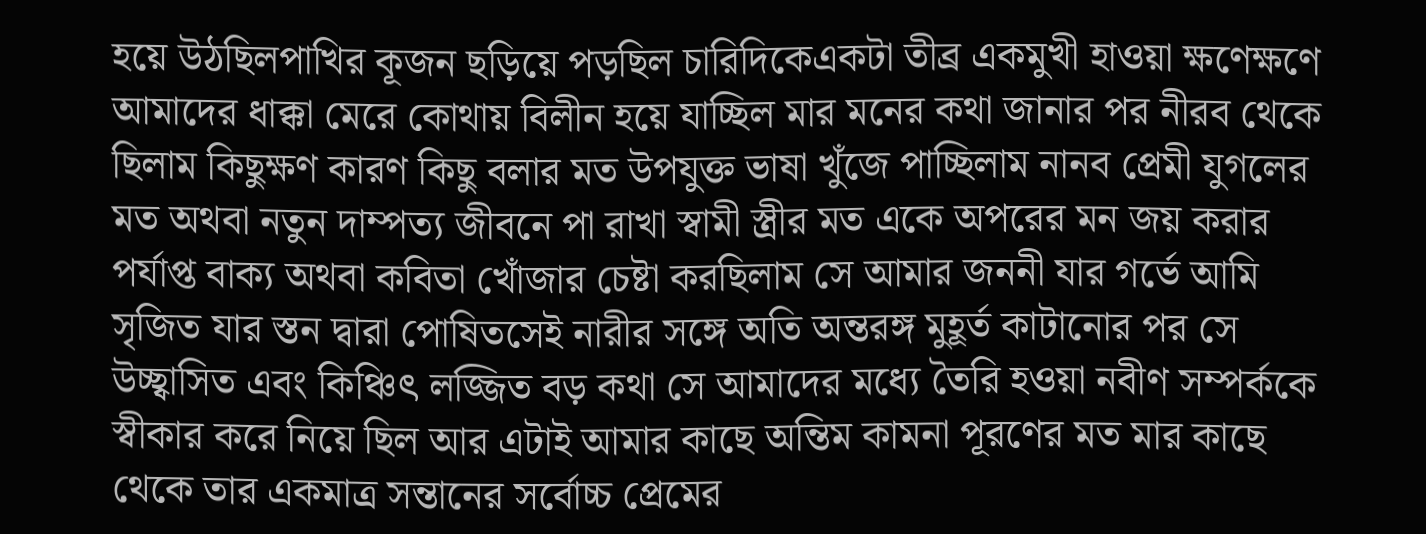হয়ে উঠছিলপাখির কূজন ছড়িয়ে পড়ছিল চারিদিকেএকটা তীব্র একমুখী হাওয়া ক্ষণেক্ষণে আমাদের ধাক্কা মেরে কোথায় বিলীন হয়ে যাচ্ছিল মার মনের কথা জানার পর নীরব থেকে ছিলাম কিছুক্ষণ কারণ কিছু বলার মত উপযুক্ত ভাষা খুঁজে পাচ্ছিলাম নানব প্রেমী যুগলের মত অথবা নতুন দাম্পত্য জীবনে পা রাখা স্বামী স্ত্রীর মত একে অপরের মন জয় করার পর্যাপ্ত বাক্য অথবা কবিতা খোঁজার চেষ্টা করছিলাম সে আমার জননী যার গর্ভে আমি সৃজিত যার স্তন দ্বারা পোষিতসেই নারীর সঙ্গে অতি অন্তরঙ্গ মুহূর্ত কাটানোর পর সে উচ্ছ্বাসিত এবং কিঞ্চিৎ লজ্জিত বড় কথা সে আমাদের মধ্যে তৈরি হওয়া নবীণ সম্পর্ককে স্বীকার করে নিয়ে ছিল আর এটাই আমার কাছে অন্তিম কামনা পূরণের মত মার কাছে থেকে তার একমাত্র সন্তানের সর্বোচ্চ প্রেমের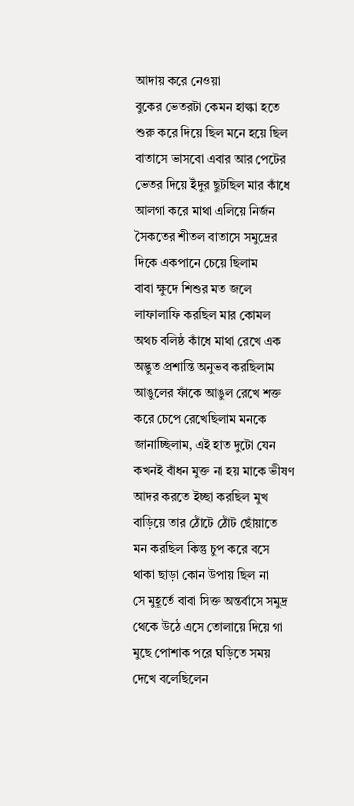আদায় করে নেওয়া
বুকের ভেতরটা কেমন হাল্কা হতে শুরু করে দিয়ে ছিল মনে হয়ে ছিল বাতাসে ভাসবো এবার আর পেটের ভেতর দিয়ে ইঁদুর ছুটছিল মার কাঁধে আলগা করে মাথা এলিয়ে নির্জন সৈকতের শীতল বাতাসে সমুদ্রের দিকে একপানে চেয়ে ছিলাম
বাবা ক্ষুদে শিশুর মত জলে লাফালাফি করছিল মার কোমল অথচ বলিষ্ঠ কাঁধে মাথা রেখে এক অদ্ভুত প্রশান্তি অনুভব করছিলাম আঙুলের ফাঁকে আঙুল রেখে শক্ত করে চেপে রেখেছিলাম মনকে জানাচ্ছিলাম, এই হাত দুটো যেন কখনই বাঁধন মুক্ত না হয় মাকে ভীষণ আদর করতে ইচ্ছা করছিল মুখ বাড়িয়ে তার ঠোঁটে ঠোঁট ছোঁয়াতে মন করছিল কিন্তু চুপ করে বসে থাকা ছাড়া কোন উপায় ছিল না
সে মুহূর্তে বাবা সিক্ত অন্তর্বাসে সমুদ্র থেকে উঠে এসে তোলায়ে দিয়ে গা মুছে পোশাক পরে ঘড়িতে সময় দেখে বলেছিলেন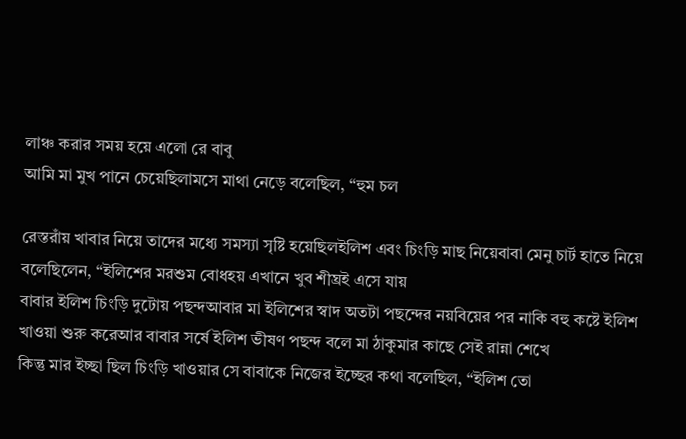লাঞ্চ করার সময় হয়ে এলো রে বাবু
আমি মা মুখ পানে চেয়েছিলামসে মাথা নেড়ে বলেছিল, “হুম চল

রেস্তরাঁয় খাবার নিয়ে তাদের মধ্যে সমস্যা সৃষ্টি হয়েছিলইলিশ এবং চিংড়ি মাছ নিয়েবাবা মেনু চার্ট হাতে নিয়ে বলেছিলেন, “ইলিশের মরশুম বোধহয় এখানে খুব শীঘ্রই এসে যায়
বাবার ইলিশ চিংড়ি দুটোয় পছন্দআবার মা ইলিশের স্বাদ অতটা পছন্দের নয়বিয়ের পর নাকি বহু কষ্টে ইলিশ খাওয়া শুরু করেআর বাবার সর্ষে ইলিশ ভীষণ পছন্দ বলে মা ঠাকুমার কাছে সেই রান্না শেখে
কিন্তু মার ইচ্ছা ছিল চিংড়ি খাওয়ার সে বাবাকে নিজের ইচ্ছের কথা বলেছিল, “ইলিশ তো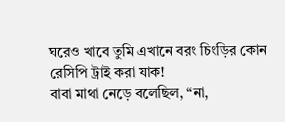ঘরেও খাবে তুমি এখানে বরং চিংড়ির কোন রেসিপি ট্রাই করা যাক!
বাবা মাথা নেড়ে বলেছিল, “না,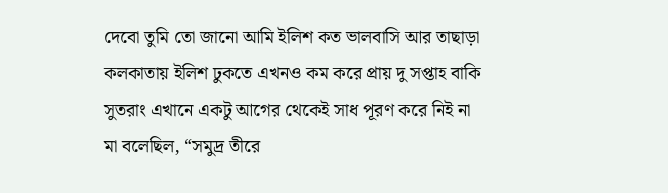দেবো তুমি তো জানো আমি ইলিশ কত ভালবাসি আর তাছাড়া কলকাতায় ইলিশ ঢুকতে এখনও কম করে প্রায় দু সপ্তাহ বাকি সুতরাং এখানে একটু আগের থেকেই সাধ পূরণ করে নিই না
মা বলেছিল, “সমুদ্র তীরে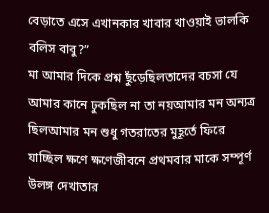বেড়াতে এসে এখানকার খাবার খাওয়াই ভালকি বলিস বাবু?”
মা আমার দিকে প্রশ্ন ছুঁড়েছিলতাদের বচসা যে আমার কানে ঢুকছিল না তা নয়আমার মন অন্যত্র ছিলআমার মন শুধু গতরাতের মুহূর্তে ফিরে যাচ্ছিল ক্ষণে ক্ষণেজীবনে প্রথমবার মাকে সম্পূর্ণ উলঙ্গ দেখাতার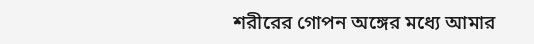শরীরের গোপন অঙ্গের মধ্যে আমার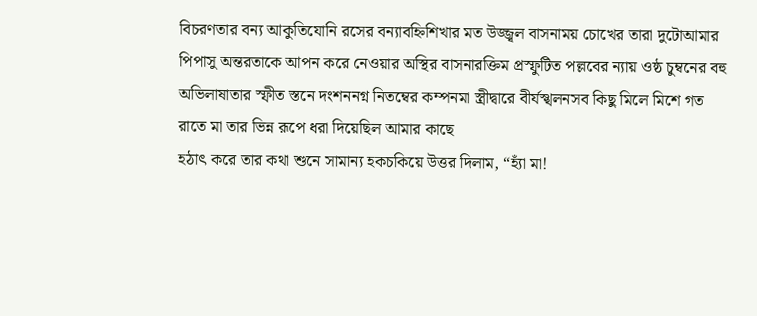বিচরণতার বন্য আকুতিযোনি রসের বন্যাবহ্নিশিখার মত উজ্জ্বল বাসনাময় চোখের তারা দুটোআমার পিপাসু অন্তরতাকে আপন করে নেওয়ার অস্থির বাসনারক্তিম প্রস্ফুটিত পল্লবের ন্যায় ওষ্ঠ চুম্বনের বহু অভিলাষাতার স্ফীত স্তনে দংশননগ্ন নিতম্বের কম্পনমা স্ত্রীদ্বারে বীর্যস্খলনসব কিছু মিলে মিশে গত রাতে মা তার ভিন্ন রূপে ধরা দিয়েছিল আমার কাছে
হঠাৎ করে তার কথা শুনে সামান্য হকচকিয়ে উত্তর দিলাম, “হ্যাঁ মা!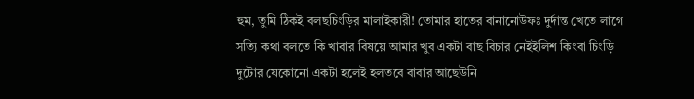হুম, তুমি ঠিকই বলছচিংড়ির মালাইকারী! তোমার হাতের বানানোউফঃ দুর্দান্ত খেতে লাগে
সত্যি কথা বলতে কি খাবার বিষয়ে আমার খুব একটা বাছ বিচার নেইইলিশ কিংবা চিংড়ি দুটোর যেকোনো একটা হলেই হলতবে বাবার আছেউনি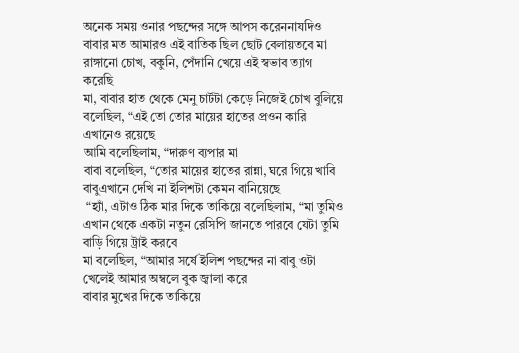অনেক সময় ওনার পছন্দের সঙ্গে আপস করেননাযদিও বাবার মত আমারও এই বাতিক ছিল ছোট বেলায়তবে মা রাঙ্গানো চোখ, বকুনি, পেঁদানি খেয়ে এই স্বভাব ত্যাগ করেছি
মা, বাবার হাত থেকে মেনু চার্টটা কেড়ে নিজেই চোখ বুলিয়ে বলেছিল, “এই তো তোর মায়ের হাতের প্রওন কারি এখানেও রয়েছে
আমি বলেছিলাম, “দারুণ ব্যপার মা
বাবা বলেছিল, “তোর মায়ের হাতের রান্না, ঘরে গিয়ে খাবি বাবুএখানে দেখি না ইলিশটা কেমন বানিয়েছে
 “হ্যাঁ, এটাও ঠিক মার দিকে তাকিয়ে বলেছিলাম, “মা তুমিও এখান থেকে একটা নতুন রেসিপি জানতে পারবে যেটা তুমি বাড়ি গিয়ে ট্রাই করবে
মা বলেছিল, “আমার সর্ষে ইলিশ পছন্দের না বাবু ওটা খেলেই আমার অম্বলে বুক জ্বালা করে
বাবার মুখের দিকে তাকিয়ে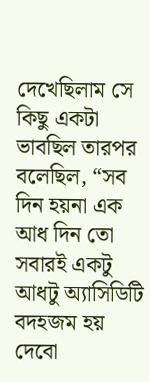দেখেছিলাম সে কিছু একটা ভাবছিল তারপর বলেছিল, “সব দিন হয়না এক আধ দিন তো সবারই একটু আধটু অ্যাসিডিটি বদহজম হয় দেবো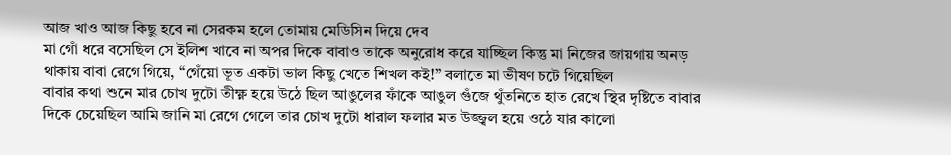আজ খাও আজ কিছু হবে না সেরকম হলে তোমায় মেডিসিন দিয়ে দেব
মা গোঁ ধরে বসেছিল সে ইলিশ খাবে না অপর দিকে বাবাও তাকে অনুরোধ করে যাচ্ছিল কিন্তু মা নিজের জায়গায় অনড় থাকায় বাবা রেগে গিয়ে, “গেঁয়ো ভূত একটা ভাল কিছু খেতে শিখল কই!” বলাতে মা ভীষণ চটে গিয়েছিল
বাবার কথা শুনে মার চোখ দুটো তীক্ষ্ণ হয়ে উঠে ছিল আঙুলের ফাঁকে আঙুল গুঁজে থুঁতনিতে হাত রেখে স্থির দৃষ্টিতে বাবার দিকে চেয়েছিল আমি জানি মা রেগে গেলে তার চোখ দুটো ধারাল ফলার মত উজ্জ্বল হয়ে ওঠে যার কালো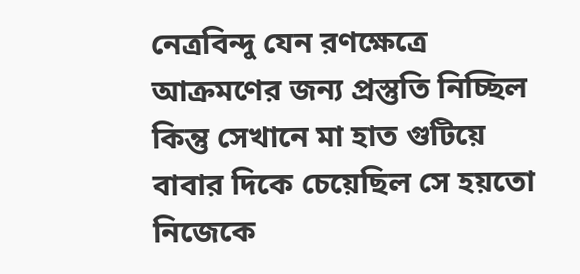নেত্রবিন্দু যেন রণক্ষেত্রে আক্রমণের জন্য প্রস্তুতি নিচ্ছিল
কিন্তু সেখানে মা হাত গুটিয়ে বাবার দিকে চেয়েছিল সে হয়তো নিজেকে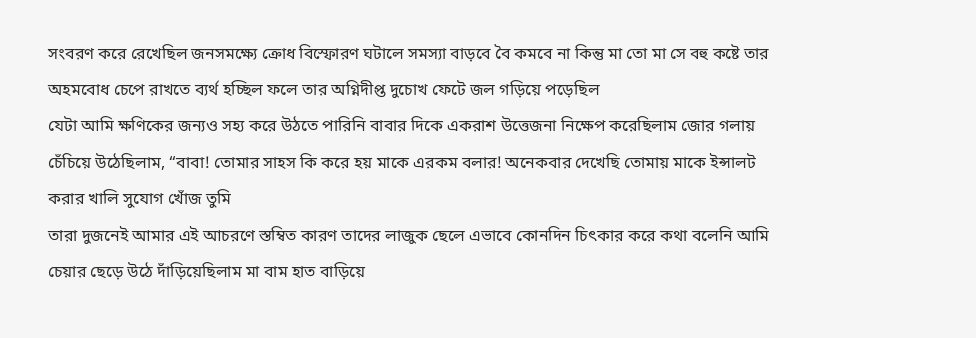সংবরণ করে রেখেছিল জনসমক্ষ্যে ক্রোধ বিস্ফোরণ ঘটালে সমস্যা বাড়বে বৈ কমবে না কিন্তু মা তো মা সে বহু কষ্টে তার অহমবোধ চেপে রাখতে ব্যর্থ হচ্ছিল ফলে তার অগ্নিদীপ্ত দুচোখ ফেটে জল গড়িয়ে পড়েছিল
যেটা আমি ক্ষণিকের জন্যও সহ্য করে উঠতে পারিনি বাবার দিকে একরাশ উত্তেজনা নিক্ষেপ করেছিলাম জোর গলায় চেঁচিয়ে উঠেছিলাম, “বাবা! তোমার সাহস কি করে হয় মাকে এরকম বলার! অনেকবার দেখেছি তোমায় মাকে ইন্সালট করার খালি সুযোগ খোঁজ তুমি
তারা দুজনেই আমার এই আচরণে স্তম্বিত কারণ তাদের লাজুক ছেলে এভাবে কোনদিন চিৎকার করে কথা বলেনি আমি চেয়ার ছেড়ে উঠে দাঁড়িয়েছিলাম মা বাম হাত বাড়িয়ে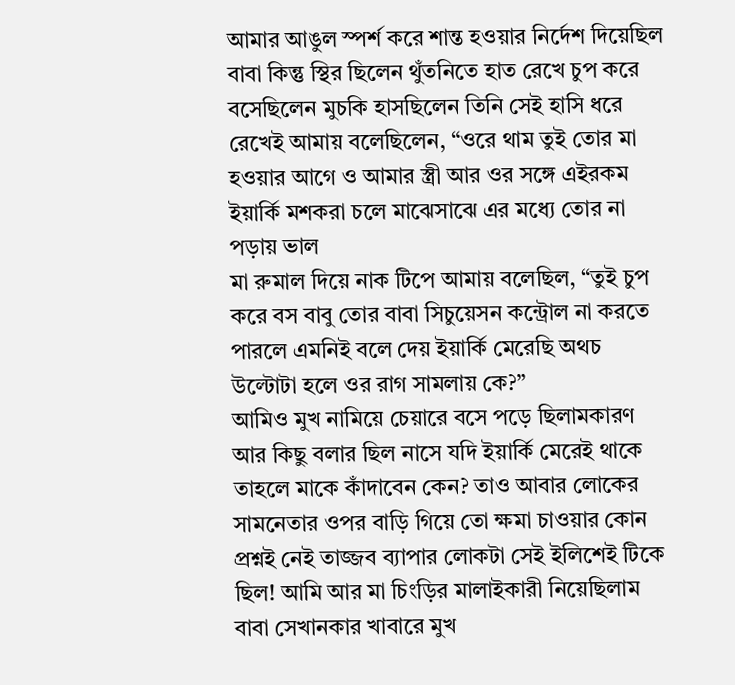আমার আঙুল স্পর্শ করে শান্ত হওয়ার নির্দেশ দিয়েছিল
বাবা কিন্তু স্থির ছিলেন থুঁতনিতে হাত রেখে চুপ করে বসেছিলেন মুচকি হাসছিলেন তিনি সেই হাসি ধরে রেখেই আমায় বলেছিলেন, “ওরে থাম তুই তোর মা হওয়ার আগে ও আমার স্ত্রী আর ওর সঙ্গে এইরকম ইয়ার্কি মশকরা চলে মাঝেসাঝে এর মধ্যে তোর না পড়ায় ভাল
মা রুমাল দিয়ে নাক টিপে আমায় বলেছিল, “তুই চুপ করে বস বাবু তোর বাবা সিচুয়েসন কন্ট্রোল না করতে পারলে এমনিই বলে দেয় ইয়ার্কি মেরেছি অথচ উল্টোটা হলে ওর রাগ সামলায় কে?”
আমিও মুখ নামিয়ে চেয়ারে বসে পড়ে ছিলামকারণ আর কিছু বলার ছিল নাসে যদি ইয়ার্কি মেরেই থাকে তাহলে মাকে কাঁদাবেন কেন? তাও আবার লোকের সামনেতার ওপর বাড়ি গিয়ে তো ক্ষমা চাওয়ার কোন প্রশ্নই নেই তাজ্জব ব্যাপার লোকটা সেই ইলিশেই টিকে ছিল! আমি আর মা চিংড়ির মালাইকারী নিয়েছিলাম
বাবা সেখানকার খাবারে মুখ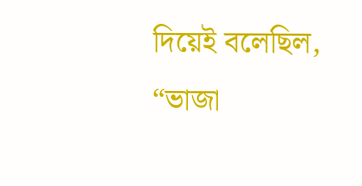দিয়েই বলেছিল, “ভাজা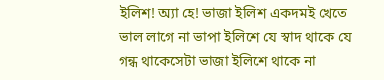ইলিশ! অ্যা হে! ভাজা ইলিশ একদমই খেতে ভাল লাগে না ভাপা ইলিশে যে স্বাদ থাকে যে গন্ধ থাকেসেটা ভাজা ইলিশে থাকে না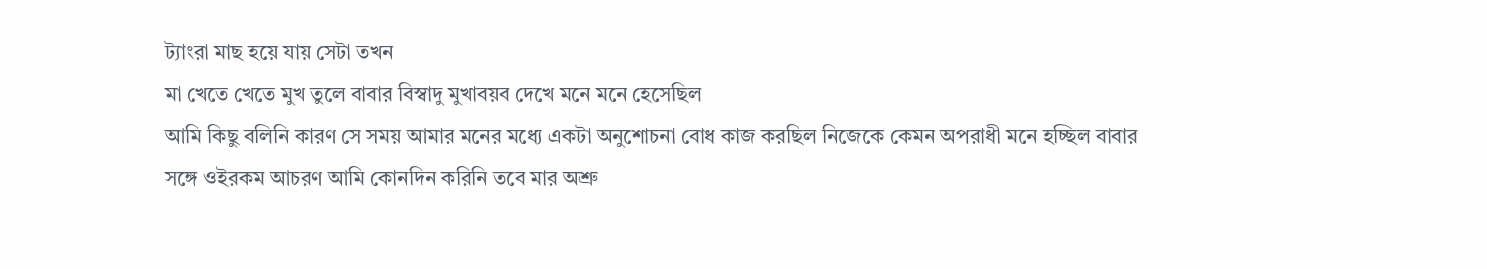ট্যাংরা মাছ হয়ে যায় সেটা তখন
মা খেতে খেতে মুখ তুলে বাবার বিস্বাদু মুখাবয়ব দেখে মনে মনে হেসেছিল
আমি কিছু বলিনি কারণ সে সময় আমার মনের মধ্যে একটা অনুশোচনা বোধ কাজ করছিল নিজেকে কেমন অপরাধী মনে হচ্ছিল বাবার সঙ্গে ওইরকম আচরণ আমি কোনদিন করিনি তবে মার অশ্রু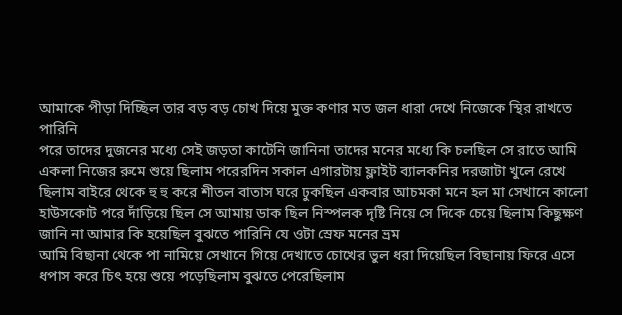আমাকে পীড়া দিচ্ছিল তার বড় বড় চোখ দিয়ে মুক্ত কণার মত জল ধারা দেখে নিজেকে স্থির রাখতে পারিনি
পরে তাদের দুজনের মধ্যে সেই জড়তা কাটেনি জানিনা তাদের মনের মধ্যে কি চলছিল সে রাতে আমি একলা নিজের রুমে শুয়ে ছিলাম পরেরদিন সকাল এগারটায় ফ্লাইট ব্যালকনির দরজাটা খুলে রেখে ছিলাম বাইরে থেকে হু হু করে শীতল বাতাস ঘরে ঢুকছিল একবার আচমকা মনে হল মা সেখানে কালো হাউসকোট পরে দাঁড়িয়ে ছিল সে আমায় ডাক ছিল নিস্পলক দৃষ্টি নিয়ে সে দিকে চেয়ে ছিলাম কিছুক্ষণ জানি না আমার কি হয়েছিল বুঝতে পারিনি যে ওটা স্রেফ মনের ভ্রম
আমি বিছানা থেকে পা নামিয়ে সেখানে গিয়ে দেখাতে চোখের ভুল ধরা দিয়েছিল বিছানায় ফিরে এসে ধপাস করে চিৎ হয়ে শুয়ে পড়েছিলাম বুঝতে পেরেছিলাম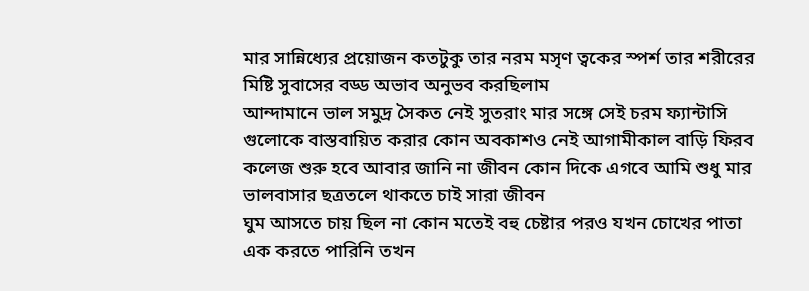মার সান্নিধ্যের প্রয়োজন কতটুকু তার নরম মসৃণ ত্বকের স্পর্শ তার শরীরের মিষ্টি সুবাসের বড্ড অভাব অনুভব করছিলাম
আন্দামানে ভাল সমুদ্র সৈকত নেই সুতরাং মার সঙ্গে সেই চরম ফ্যান্টাসি গুলোকে বাস্তবায়িত করার কোন অবকাশও নেই আগামীকাল বাড়ি ফিরব কলেজ শুরু হবে আবার জানি না জীবন কোন দিকে এগবে আমি শুধু মার ভালবাসার ছত্রতলে থাকতে চাই সারা জীবন
ঘুম আসতে চায় ছিল না কোন মতেই বহু চেষ্টার পরও যখন চোখের পাতা এক করতে পারিনি তখন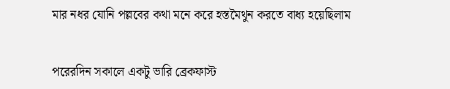মার নধর যোনি পল্লবের কথা মনে করে হস্তমৈথুন করতে বাধ্য হয়েছিলাম


পরেরদিন সকালে একটু ভারি ব্রেকফাস্ট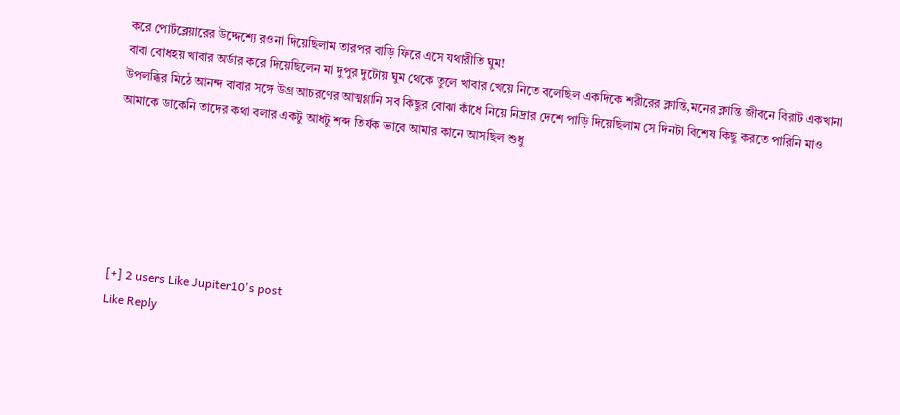করে পোর্টব্লেয়ারের উদ্দেশ্যে রওনা দিয়েছিলাম তারপর বাড়ি ফিরে এসে যথারীতি ঘুম!
বাবা বোধহয় খাবার অর্ডার করে দিয়েছিলেন মা দুপুর দুটোয় ঘুম থেকে তুলে খাবার খেয়ে নিতে বলেছিল একদিকে শরীরের ক্লান্তি,মনের ক্লান্তি জীবনে বিরাট একখানা উপলব্ধির মিঠে আনন্দ বাবার সঙ্গে উগ্র আচরণের আত্মগ্লানি সব কিছুর বোঝা কাঁধে নিয়ে নিদ্রার দেশে পাড়ি দিয়েছিলাম সে দিনটা বিশেষ কিছু করতে পারিনি মাও আমাকে ডাকেনি তাদের কথা বলার একটু আধটু শব্দ তির্যক ভাবে আমার কানে আসছিল শুধু






[+] 2 users Like Jupiter10's post
Like Reply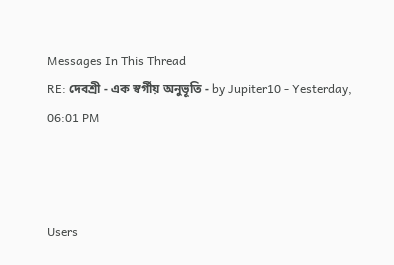Messages In This Thread
RE: দেবশ্রী - এক স্বর্গীয় অনুভূতি - by Jupiter10 - Yesterday, 06:01 PM



Users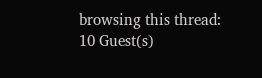browsing this thread: 10 Guest(s)